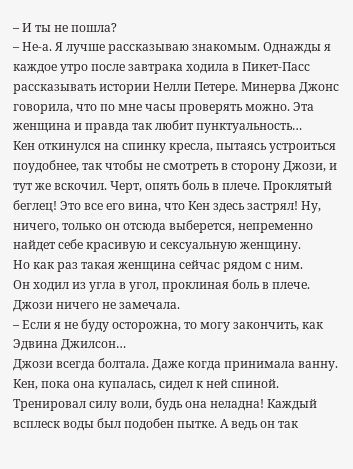– И ты не пошла?
– Не-а. Я лучше рассказываю знакомым. Однажды я каждое утро после завтрака ходила в Пикет-Пасс рассказывать истории Нелли Петере. Минерва Джонс говорила, что по мне часы проверять можно. Эта женщина и правда так любит пунктуальность…
Кен откинулся на спинку кресла, пытаясь устроиться поудобнее, так чтобы не смотреть в сторону Джози, и тут же вскочил. Черт, опять боль в плече. Проклятый беглец! Это все его вина, что Кен здесь застрял! Ну, ничего, только он отсюда выберется, непременно найдет себе красивую и сексуальную женщину.
Но как раз такая женщина сейчас рядом с ним.
Он ходил из угла в угол, проклиная боль в плече. Джози ничего не замечала.
– Если я не буду осторожна, то могу закончить, как Эдвина Джилсон…
Джози всегда болтала. Даже когда принимала ванну. Кен, пока она купалась, сидел к ней спиной. Тренировал силу воли, будь она неладна! Каждый всплеск воды был подобен пытке. А ведь он так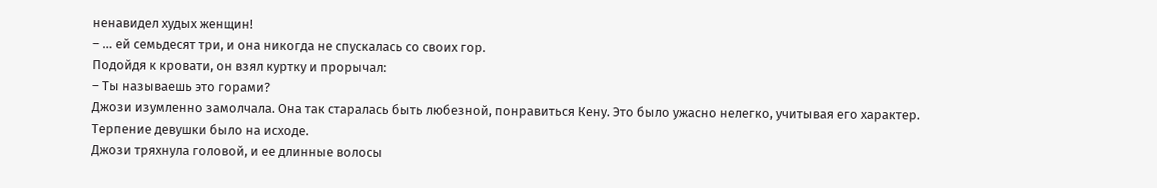ненавидел худых женщин!
– … ей семьдесят три, и она никогда не спускалась со своих гор.
Подойдя к кровати, он взял куртку и прорычал:
– Ты называешь это горами?
Джози изумленно замолчала. Она так старалась быть любезной, понравиться Кену. Это было ужасно нелегко, учитывая его характер. Терпение девушки было на исходе.
Джози тряхнула головой, и ее длинные волосы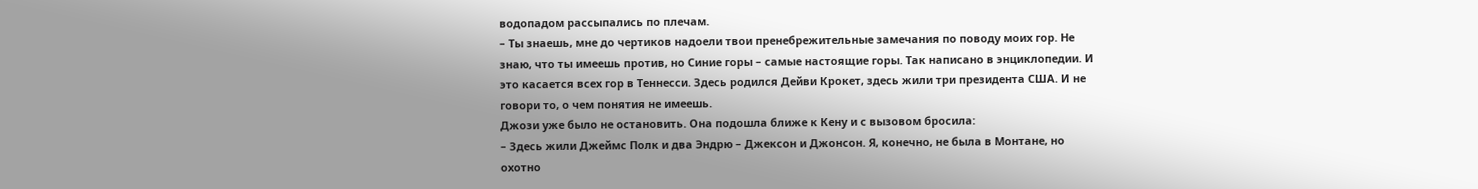водопадом рассыпались по плечам.
– Ты знаешь, мне до чертиков надоели твои пренебрежительные замечания по поводу моих гор. Не знаю, что ты имеешь против, но Синие горы – самые настоящие горы. Так написано в энциклопедии. И это касается всех гор в Теннесси. Здесь родился Дейви Крокет, здесь жили три президента США. И не говори то, о чем понятия не имеешь.
Джози уже было не остановить. Она подошла ближе к Кену и с вызовом бросила:
– Здесь жили Джеймс Полк и два Эндрю – Джексон и Джонсон. Я, конечно, не была в Монтане, но охотно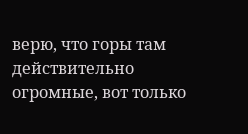верю, что горы там действительно огромные, вот только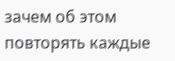зачем об этом повторять каждые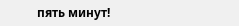пять минут!